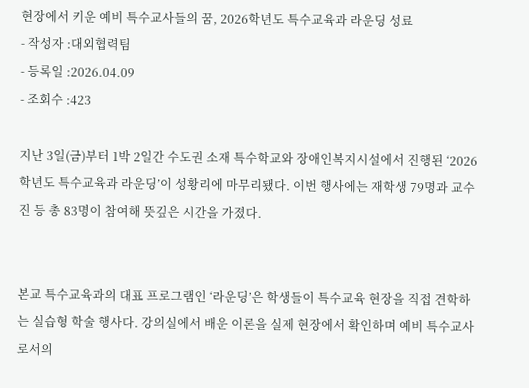현장에서 키운 예비 특수교사들의 꿈, 2026학년도 특수교육과 라운딩 성료
- 작성자 :대외협력팀
- 등록일 :2026.04.09
- 조회수 :423

지난 3일(금)부터 1박 2일간 수도권 소재 특수학교와 장애인복지시설에서 진행된 ‘2026학년도 특수교육과 라운딩’이 성황리에 마무리됐다. 이번 행사에는 재학생 79명과 교수진 등 총 83명이 참여해 뜻깊은 시간을 가졌다.


본교 특수교육과의 대표 프로그램인 ‘라운딩’은 학생들이 특수교육 현장을 직접 견학하는 실습형 학술 행사다. 강의실에서 배운 이론을 실제 현장에서 확인하며 예비 특수교사로서의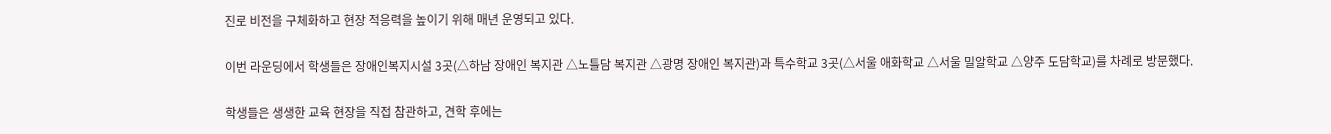진로 비전을 구체화하고 현장 적응력을 높이기 위해 매년 운영되고 있다.

이번 라운딩에서 학생들은 장애인복지시설 3곳(△하남 장애인 복지관 △노틀담 복지관 △광명 장애인 복지관)과 특수학교 3곳(△서울 애화학교 △서울 밀알학교 △양주 도담학교)를 차례로 방문했다.

학생들은 생생한 교육 현장을 직접 참관하고, 견학 후에는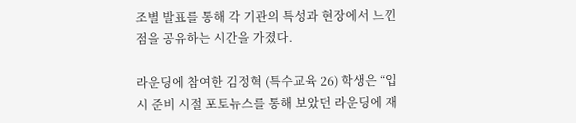조별 발표를 통해 각 기관의 특성과 현장에서 느낀 점을 공유하는 시간을 가졌다.

라운딩에 참여한 김정혁 (특수교육 26) 학생은 “입시 준비 시절 포토뉴스를 통해 보았던 라운딩에 재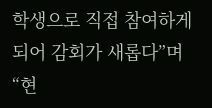학생으로 직접 참여하게 되어 감회가 새롭다”며 “현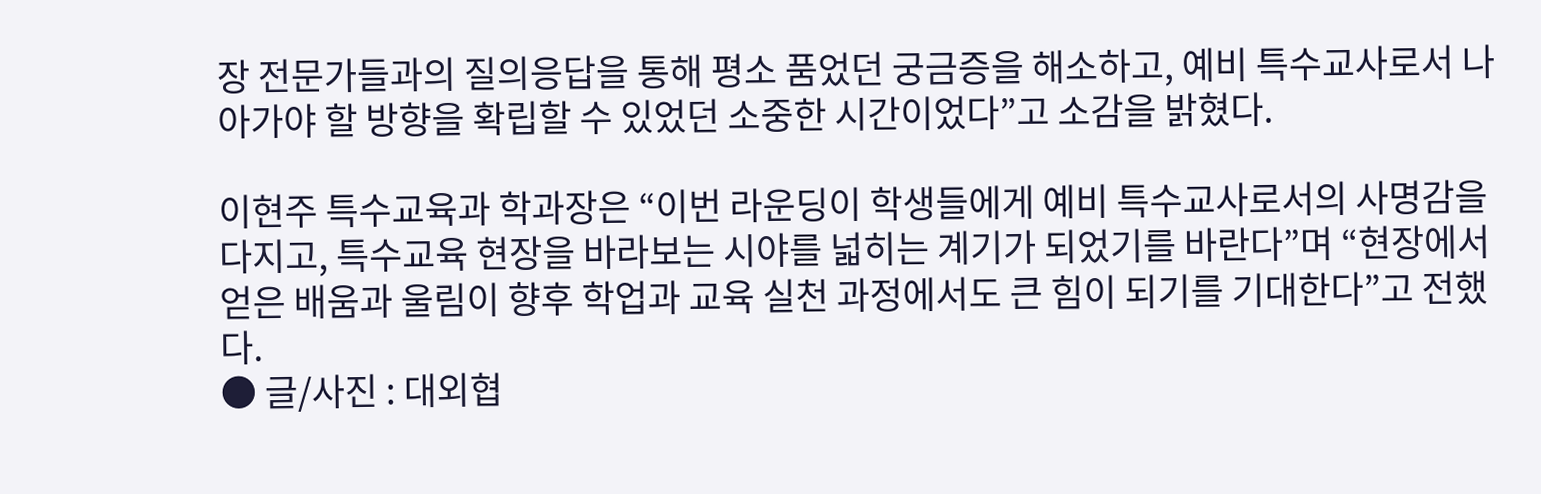장 전문가들과의 질의응답을 통해 평소 품었던 궁금증을 해소하고, 예비 특수교사로서 나아가야 할 방향을 확립할 수 있었던 소중한 시간이었다”고 소감을 밝혔다.

이현주 특수교육과 학과장은 “이번 라운딩이 학생들에게 예비 특수교사로서의 사명감을 다지고, 특수교육 현장을 바라보는 시야를 넓히는 계기가 되었기를 바란다”며 “현장에서 얻은 배움과 울림이 향후 학업과 교육 실천 과정에서도 큰 힘이 되기를 기대한다”고 전했다.
● 글/사진 : 대외협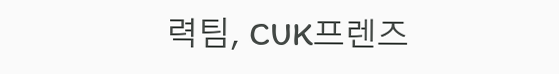력팀, CUK프렌즈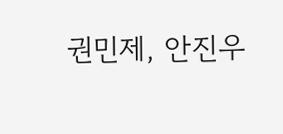권민제, 안진우